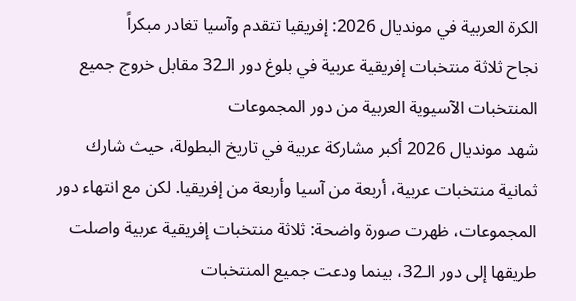الكرة العربية في مونديال 2026: إفريقيا تتقدم وآسيا تغادر مبكراً
نجاح ثلاثة منتخبات إفريقية عربية في بلوغ دور الـ32 مقابل خروج جميع المنتخبات الآسيوية العربية من دور المجموعات
شهد مونديال 2026 أكبر مشاركة عربية في تاريخ البطولة، حيث شارك ثمانية منتخبات عربية، أربعة من آسيا وأربعة من إفريقيا. لكن مع انتهاء دور المجموعات، ظهرت صورة واضحة: ثلاثة منتخبات إفريقية عربية واصلت طريقها إلى دور الـ32، بينما ودعت جميع المنتخبات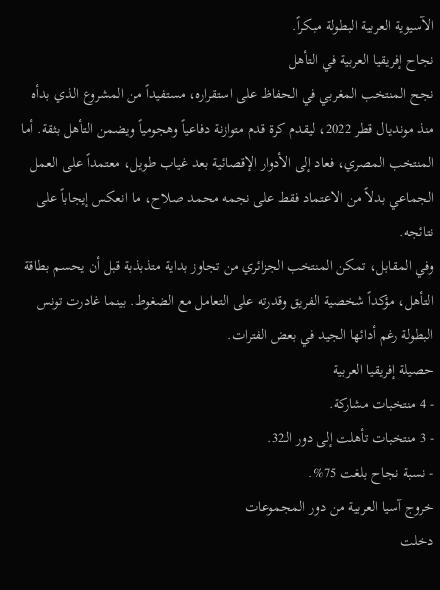الآسيوية العربية البطولة مبكراً.
نجاح إفريقيا العربية في التأهل
نجح المنتخب المغربي في الحفاظ على استقراره، مستفيداً من المشروع الذي بدأه منذ مونديال قطر 2022، ليقدم كرة قدم متوازنة دفاعياً وهجومياً ويضمن التأهل بثقة. أما المنتخب المصري، فعاد إلى الأدوار الإقصائية بعد غياب طويل، معتمداً على العمل الجماعي بدلاً من الاعتماد فقط على نجمه محمد صلاح، ما انعكس إيجاباً على نتائجه.
وفي المقابل، تمكن المنتخب الجزائري من تجاوز بداية متذبذبة قبل أن يحسم بطاقة التأهل، مؤكداً شخصية الفريق وقدرته على التعامل مع الضغوط. بينما غادرت تونس البطولة رغم أدائها الجيد في بعض الفترات.
حصيلة إفريقيا العربية
- 4 منتخبات مشاركة.
- 3 منتخبات تأهلت إلى دور الـ32.
- نسبة نجاح بلغت 75%.
خروج آسيا العربية من دور المجموعات
دخلت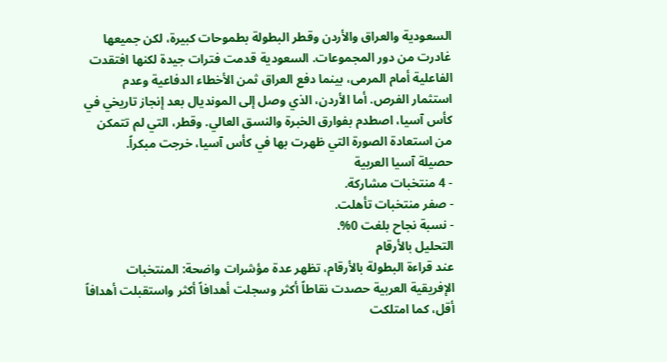السعودية والعراق والأردن وقطر البطولة بطموحات كبيرة، لكن جميعها غادرت من دور المجموعات. السعودية قدمت فترات جيدة لكنها افتقدت الفاعلية أمام المرمى، بينما دفع العراق ثمن الأخطاء الدفاعية وعدم استثمار الفرص. أما الأردن، الذي وصل إلى المونديال بعد إنجاز تاريخي في كأس آسيا، اصطدم بفوارق الخبرة والنسق العالي. وقطر، التي لم تتمكن من استعادة الصورة التي ظهرت بها في كأس آسيا، خرجت مبكراً.
حصيلة آسيا العربية
- 4 منتخبات مشاركة.
- صفر منتخبات تأهلت.
- نسبة نجاح بلغت 0%.
التحليل بالأرقام
عند قراءة البطولة بالأرقام، تظهر عدة مؤشرات واضحة: المنتخبات الإفريقية العربية حصدت نقاطاً أكثر وسجلت أهدافاً أكثر واستقبلت أهدافاً أقل، كما امتلكت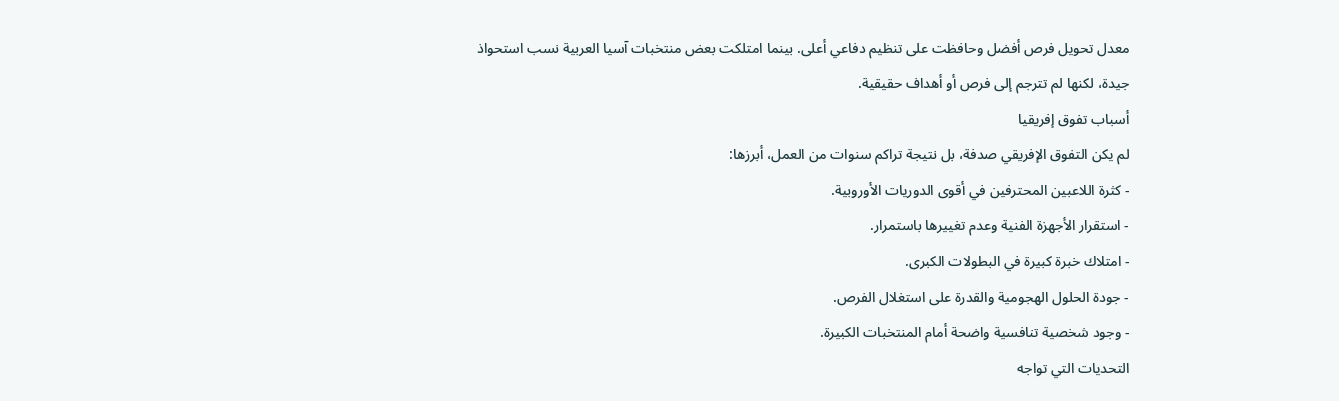معدل تحويل فرص أفضل وحافظت على تنظيم دفاعي أعلى. بينما امتلكت بعض منتخبات آسيا العربية نسب استحواذ جيدة، لكنها لم تترجم إلى فرص أو أهداف حقيقية.
أسباب تفوق إفريقيا
لم يكن التفوق الإفريقي صدفة، بل نتيجة تراكم سنوات من العمل، أبرزها:
- كثرة اللاعبين المحترفين في أقوى الدوريات الأوروبية.
- استقرار الأجهزة الفنية وعدم تغييرها باستمرار.
- امتلاك خبرة كبيرة في البطولات الكبرى.
- جودة الحلول الهجومية والقدرة على استغلال الفرص.
- وجود شخصية تنافسية واضحة أمام المنتخبات الكبيرة.
التحديات التي تواجه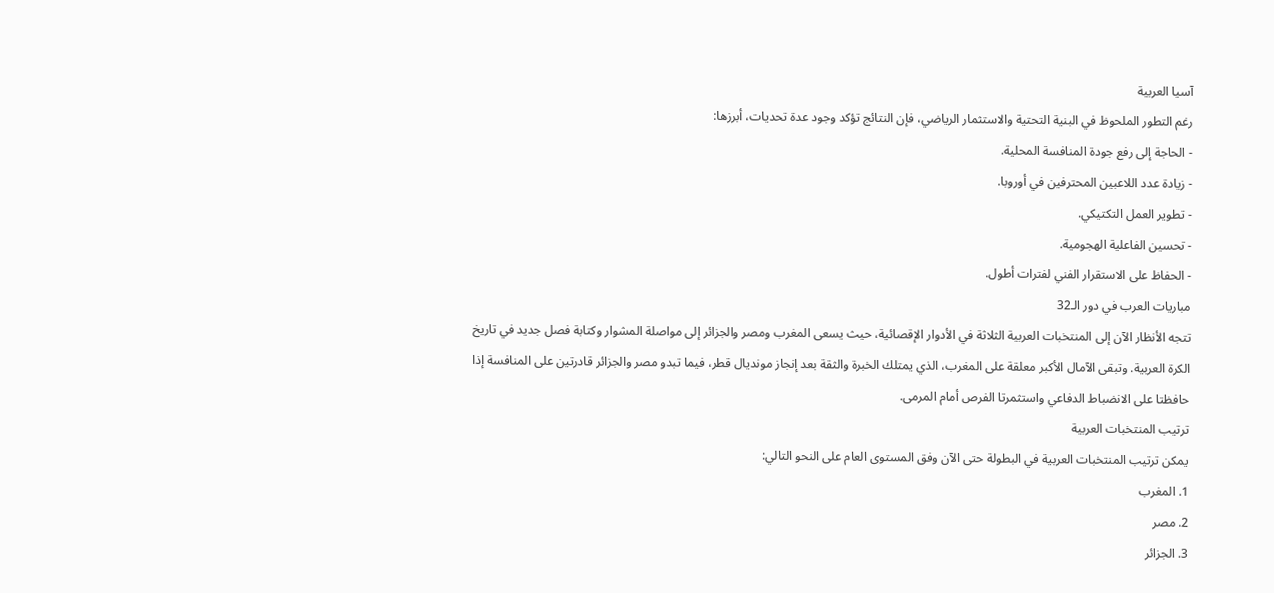آسيا العربية
رغم التطور الملحوظ في البنية التحتية والاستثمار الرياضي، فإن النتائج تؤكد وجود عدة تحديات، أبرزها:
- الحاجة إلى رفع جودة المنافسة المحلية.
- زيادة عدد اللاعبين المحترفين في أوروبا.
- تطوير العمل التكتيكي.
- تحسين الفاعلية الهجومية.
- الحفاظ على الاستقرار الفني لفترات أطول.
مباريات العرب في دور الـ32
تتجه الأنظار الآن إلى المنتخبات العربية الثلاثة في الأدوار الإقصائية، حيث يسعى المغرب ومصر والجزائر إلى مواصلة المشوار وكتابة فصل جديد في تاريخ الكرة العربية. وتبقى الآمال الأكبر معلقة على المغرب، الذي يمتلك الخبرة والثقة بعد إنجاز مونديال قطر، فيما تبدو مصر والجزائر قادرتين على المنافسة إذا حافظتا على الانضباط الدفاعي واستثمرتا الفرص أمام المرمى.
ترتيب المنتخبات العربية
يمكن ترتيب المنتخبات العربية في البطولة حتى الآن وفق المستوى العام على النحو التالي:
1. المغرب
2. مصر
3. الجزائر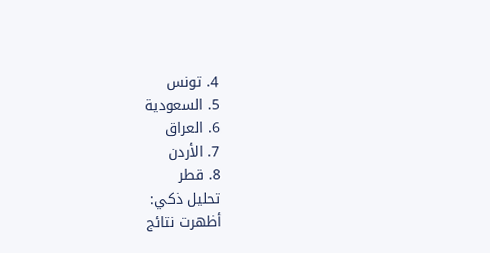4. تونس
5. السعودية
6. العراق
7. الأردن
8. قطر
تحليل ذكي:
أظهرت نتائج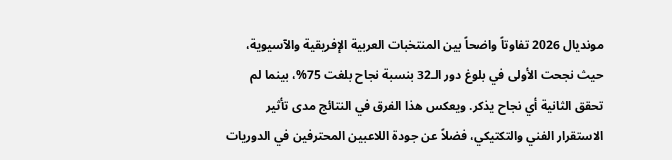مونديال 2026 تفاوتاً واضحاً بين المنتخبات العربية الإفريقية والآسيوية، حيث نجحت الأولى في بلوغ دور الـ32 بنسبة نجاح بلغت 75%، بينما لم تحقق الثانية أي نجاح يذكر. ويعكس هذا الفرق في النتائج مدى تأثير الاستقرار الفني والتكتيكي، فضلاً عن جودة اللاعبين المحترفين في الدوريات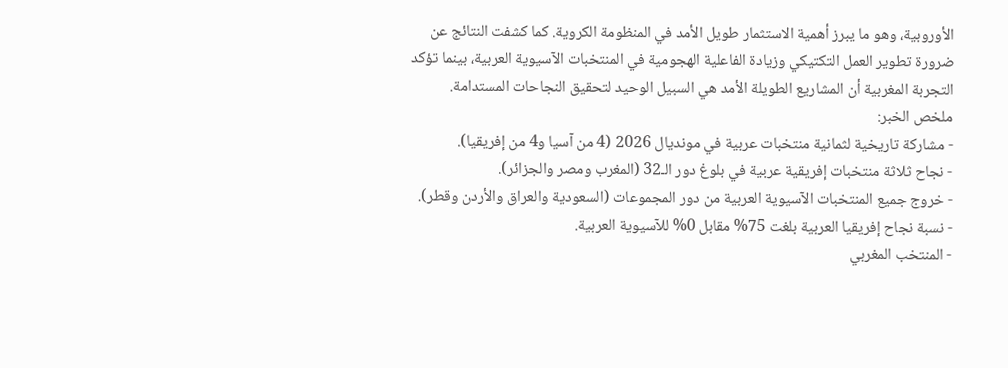الأوروبية، وهو ما يبرز أهمية الاستثمار طويل الأمد في المنظومة الكروية. كما كشفت النتائج عن ضرورة تطوير العمل التكتيكي وزيادة الفاعلية الهجومية في المنتخبات الآسيوية العربية، بينما تؤكد التجربة المغربية أن المشاريع الطويلة الأمد هي السبيل الوحيد لتحقيق النجاحات المستدامة.
ملخص الخبر:
- مشاركة تاريخية لثمانية منتخبات عربية في مونديال 2026 (4 من آسيا و4 من إفريقيا).
- نجاح ثلاثة منتخبات إفريقية عربية في بلوغ دور الـ32 (المغرب ومصر والجزائر).
- خروج جميع المنتخبات الآسيوية العربية من دور المجموعات (السعودية والعراق والأردن وقطر).
- نسبة نجاح إفريقيا العربية بلغت 75% مقابل 0% للآسيوية العربية.
- المنتخب المغربي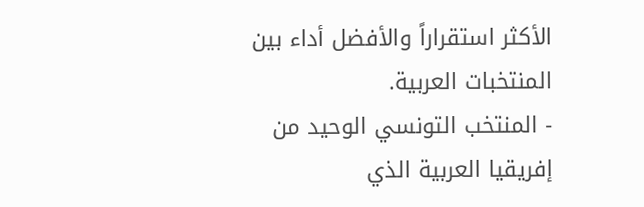الأكثر استقراراً والأفضل أداء بين المنتخبات العربية.
- المنتخب التونسي الوحيد من إفريقيا العربية الذي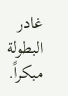غادر البطولة مبكراً.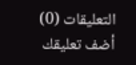التعليقات (0)
أضف تعليقك